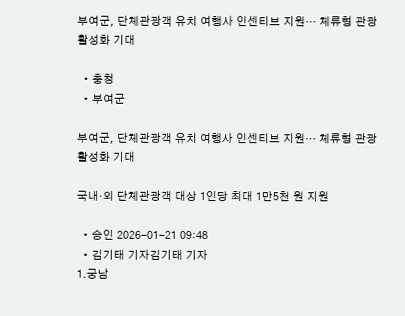부여군, 단체관광객 유치 여행사 인센티브 지원… 체류형 관광 활성화 기대

  • 충청
  • 부여군

부여군, 단체관광객 유치 여행사 인센티브 지원… 체류형 관광 활성화 기대

국내·외 단체관광객 대상 1인당 최대 1만5천 원 지원

  • 승인 2026-01-21 09:48
  • 김기태 기자김기태 기자
1.궁남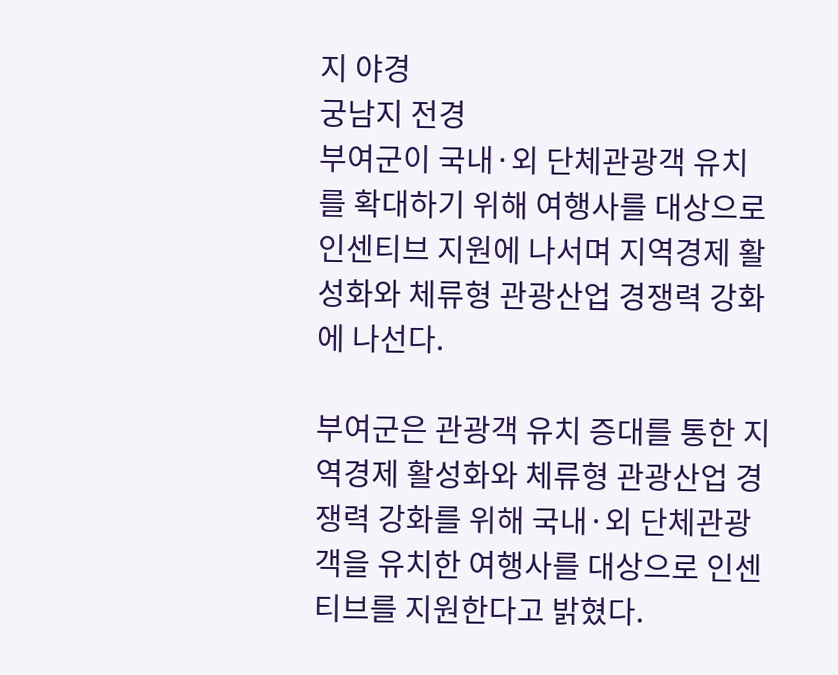지 야경
궁남지 전경
부여군이 국내·외 단체관광객 유치를 확대하기 위해 여행사를 대상으로 인센티브 지원에 나서며 지역경제 활성화와 체류형 관광산업 경쟁력 강화에 나선다.

부여군은 관광객 유치 증대를 통한 지역경제 활성화와 체류형 관광산업 경쟁력 강화를 위해 국내·외 단체관광객을 유치한 여행사를 대상으로 인센티브를 지원한다고 밝혔다.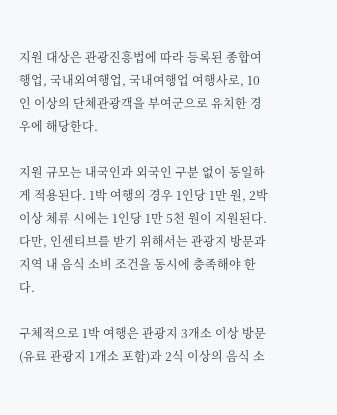지원 대상은 관광진흥법에 따라 등록된 종합여행업, 국내외여행업, 국내여행업 여행사로, 10인 이상의 단체관광객을 부여군으로 유치한 경우에 해당한다.

지원 규모는 내국인과 외국인 구분 없이 동일하게 적용된다. 1박 여행의 경우 1인당 1만 원, 2박 이상 체류 시에는 1인당 1만 5천 원이 지원된다. 다만, 인센티브를 받기 위해서는 관광지 방문과 지역 내 음식 소비 조건을 동시에 충족해야 한다.

구체적으로 1박 여행은 관광지 3개소 이상 방문(유료 관광지 1개소 포함)과 2식 이상의 음식 소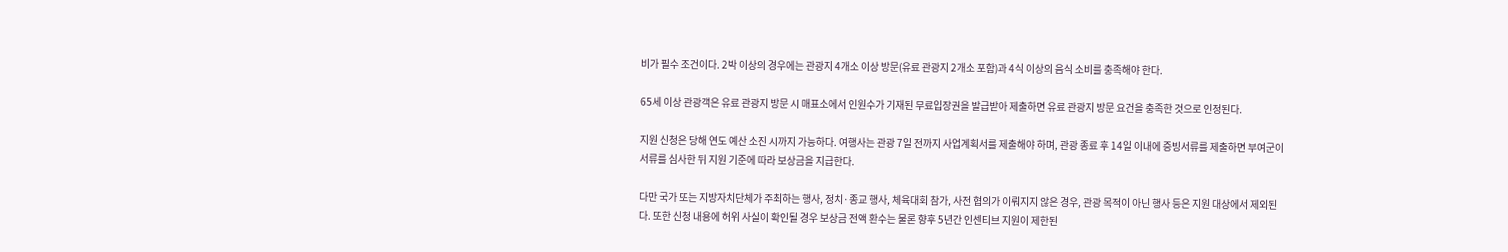비가 필수 조건이다. 2박 이상의 경우에는 관광지 4개소 이상 방문(유료 관광지 2개소 포함)과 4식 이상의 음식 소비를 충족해야 한다.

65세 이상 관광객은 유료 관광지 방문 시 매표소에서 인원수가 기재된 무료입장권을 발급받아 제출하면 유료 관광지 방문 요건을 충족한 것으로 인정된다.

지원 신청은 당해 연도 예산 소진 시까지 가능하다. 여행사는 관광 7일 전까지 사업계획서를 제출해야 하며, 관광 종료 후 14일 이내에 증빙서류를 제출하면 부여군이 서류를 심사한 뒤 지원 기준에 따라 보상금을 지급한다.

다만 국가 또는 지방자치단체가 주최하는 행사, 정치·종교 행사, 체육대회 참가, 사전 협의가 이뤄지지 않은 경우, 관광 목적이 아닌 행사 등은 지원 대상에서 제외된다. 또한 신청 내용에 허위 사실이 확인될 경우 보상금 전액 환수는 물론 향후 5년간 인센티브 지원이 제한된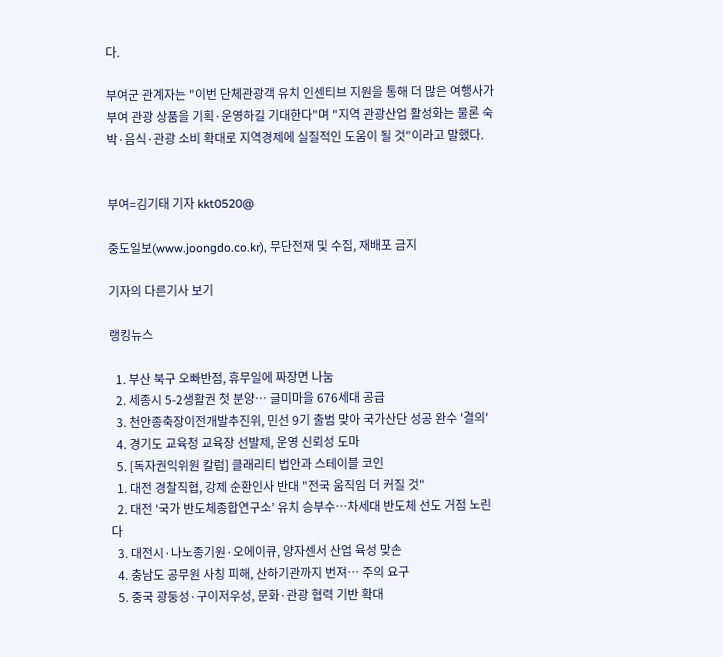다.

부여군 관계자는 "이번 단체관광객 유치 인센티브 지원을 통해 더 많은 여행사가 부여 관광 상품을 기획·운영하길 기대한다"며 "지역 관광산업 활성화는 물론 숙박·음식·관광 소비 확대로 지역경제에 실질적인 도움이 될 것"이라고 말했다.


부여=김기태 기자 kkt0520@

중도일보(www.joongdo.co.kr), 무단전재 및 수집, 재배포 금지

기자의 다른기사 보기

랭킹뉴스

  1. 부산 북구 오빠반점, 휴무일에 짜장면 나눔
  2. 세종시 5-2생활권 첫 분양… 글미마을 676세대 공급
  3. 천안종축장이전개발추진위, 민선 9기 출범 맞아 국가산단 성공 완수 '결의'
  4. 경기도 교육청 교육장 선발제, 운영 신뢰성 도마
  5. [독자권익위원 칼럼] 클래리티 법안과 스테이블 코인
  1. 대전 경찰직협, 강제 순환인사 반대 "전국 움직임 더 커질 것"
  2. 대전 ‘국가 반도체종합연구소’ 유치 승부수…차세대 반도체 선도 거점 노린다
  3. 대전시·나노종기원·오에이큐, 양자센서 산업 육성 맞손
  4. 충남도 공무원 사칭 피해, 산하기관까지 번져… 주의 요구
  5. 중국 광둥성·구이저우성, 문화·관광 협력 기반 확대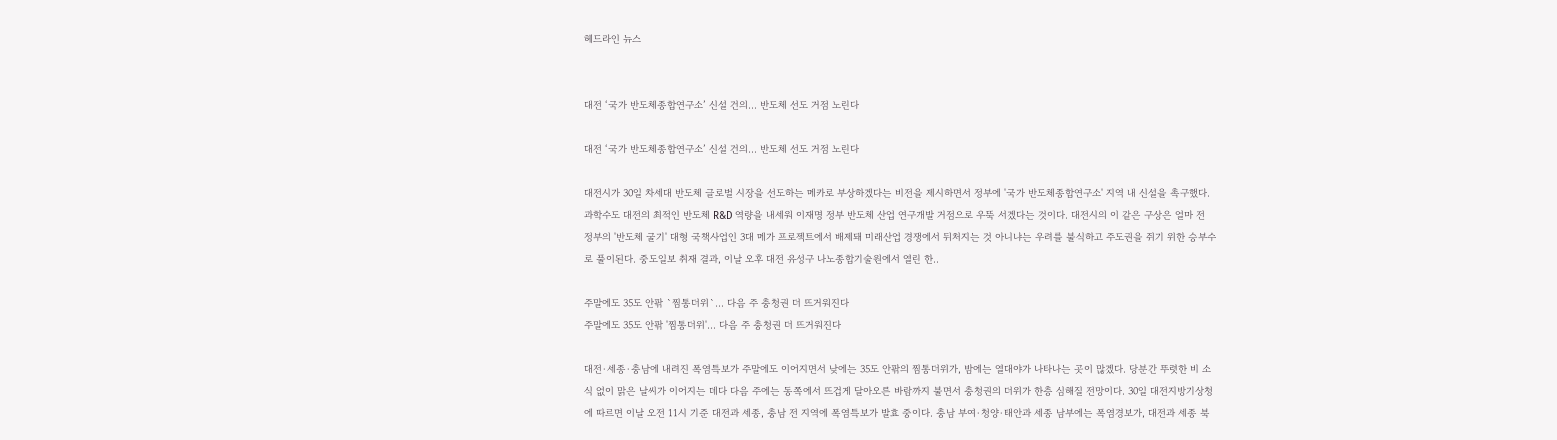헤드라인 뉴스


대전 ‘국가 반도체종합연구소’ 신설 건의… 반도체 선도 거점 노린다

대전 ‘국가 반도체종합연구소’ 신설 건의… 반도체 선도 거점 노린다

대전시가 30일 차세대 반도체 글로벌 시장을 선도하는 메카로 부상하겠다는 비전을 제시하면서 정부에 '국가 반도체종합연구소' 지역 내 신설을 촉구했다. 과학수도 대전의 최적인 반도체 R&D 역량을 내세워 이재명 정부 반도체 산업 연구개발 거점으로 우뚝 서겠다는 것이다. 대전시의 이 같은 구상은 얼마 전 정부의 '반도체 굴기' 대형 국책사업인 3대 메가 프로젝트에서 배제돼 미래산업 경쟁에서 뒤처지는 것 아니냐는 우려를 불식하고 주도권을 쥐기 위한 승부수로 풀이된다. 중도일보 취재 결과, 이날 오후 대전 유성구 나노종합기술원에서 열린 한..

주말에도 35도 안팎 `찜통더위`… 다음 주 충청권 더 뜨거워진다
주말에도 35도 안팎 '찜통더위'… 다음 주 충청권 더 뜨거워진다

대전·세종·충남에 내려진 폭염특보가 주말에도 이어지면서 낮에는 35도 안팎의 찜통더위가, 밤에는 열대야가 나타나는 곳이 많겠다. 당분간 뚜렷한 비 소식 없이 맑은 날씨가 이어지는 데다 다음 주에는 동쪽에서 뜨겁게 달아오른 바람까지 불면서 충청권의 더위가 한층 심해질 전망이다. 30일 대전지방기상청에 따르면 이날 오전 11시 기준 대전과 세종, 충남 전 지역에 폭염특보가 발효 중이다. 충남 부여·청양·태안과 세종 남부에는 폭염경보가, 대전과 세종 북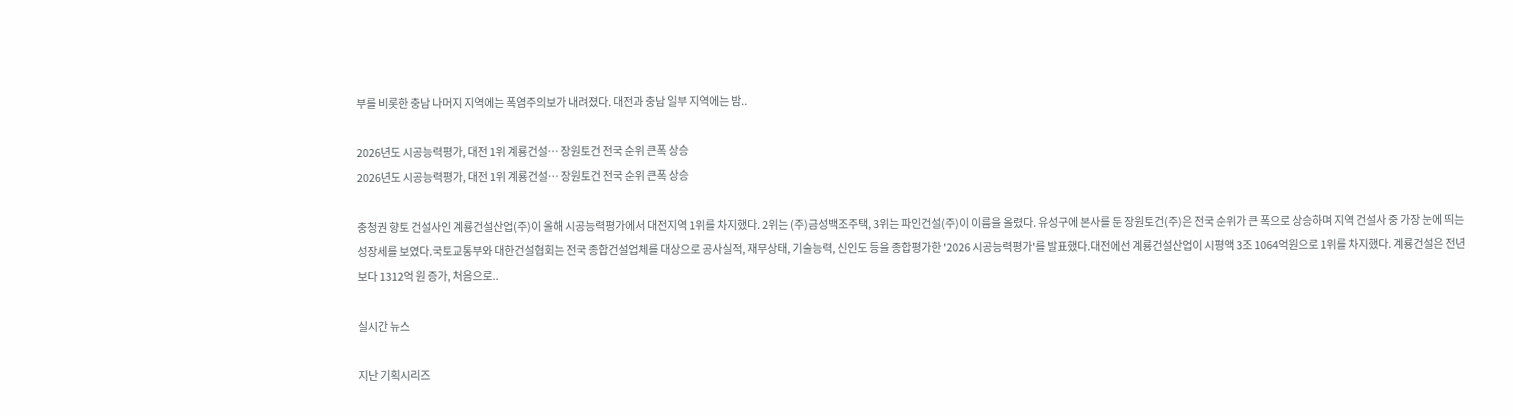부를 비롯한 충남 나머지 지역에는 폭염주의보가 내려졌다. 대전과 충남 일부 지역에는 밤..

2026년도 시공능력평가, 대전 1위 계룡건설… 장원토건 전국 순위 큰폭 상승
2026년도 시공능력평가, 대전 1위 계룡건설… 장원토건 전국 순위 큰폭 상승

충청권 향토 건설사인 계룡건설산업(주)이 올해 시공능력평가에서 대전지역 1위를 차지했다. 2위는 (주)금성백조주택, 3위는 파인건설(주)이 이름을 올렸다. 유성구에 본사를 둔 장원토건(주)은 전국 순위가 큰 폭으로 상승하며 지역 건설사 중 가장 눈에 띄는 성장세를 보였다.국토교통부와 대한건설협회는 전국 종합건설업체를 대상으로 공사실적, 재무상태, 기술능력, 신인도 등을 종합평가한 '2026 시공능력평가'를 발표했다.대전에선 계룡건설산업이 시평액 3조 1064억원으로 1위를 차지했다. 계룡건설은 전년보다 1312억 원 증가, 처음으로..

실시간 뉴스

지난 기획시리즈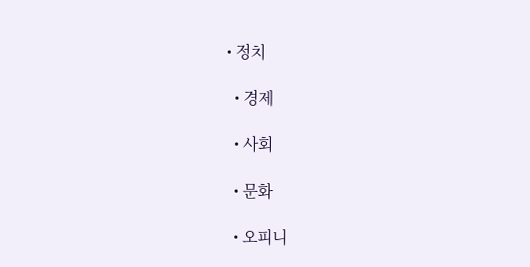• 정치

  • 경제

  • 사회

  • 문화

  • 오피니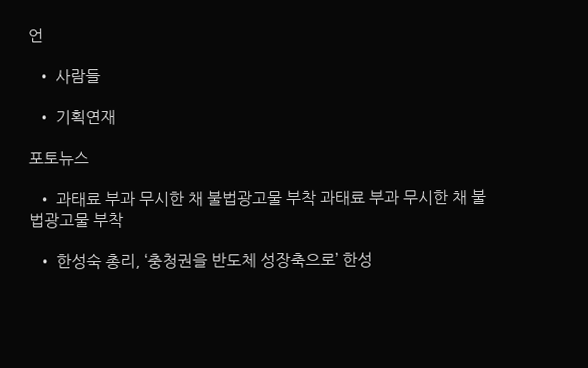언

  • 사람들

  • 기획연재

포토뉴스

  • 과태료 부과 무시한 채 불법광고물 부착 과태료 부과 무시한 채 불법광고물 부착

  • 한성숙 총리, ‘충청권을 반도체 성장축으로’ 한성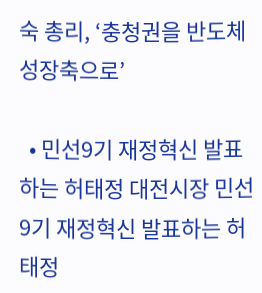숙 총리, ‘충청권을 반도체 성장축으로’

  • 민선9기 재정혁신 발표하는 허태정 대전시장 민선9기 재정혁신 발표하는 허태정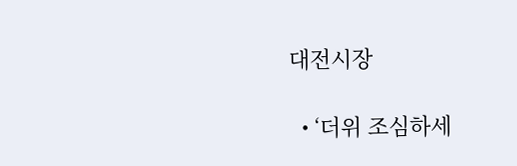대전시장

  • ‘더위 조심하세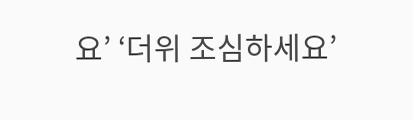요’ ‘더위 조심하세요’